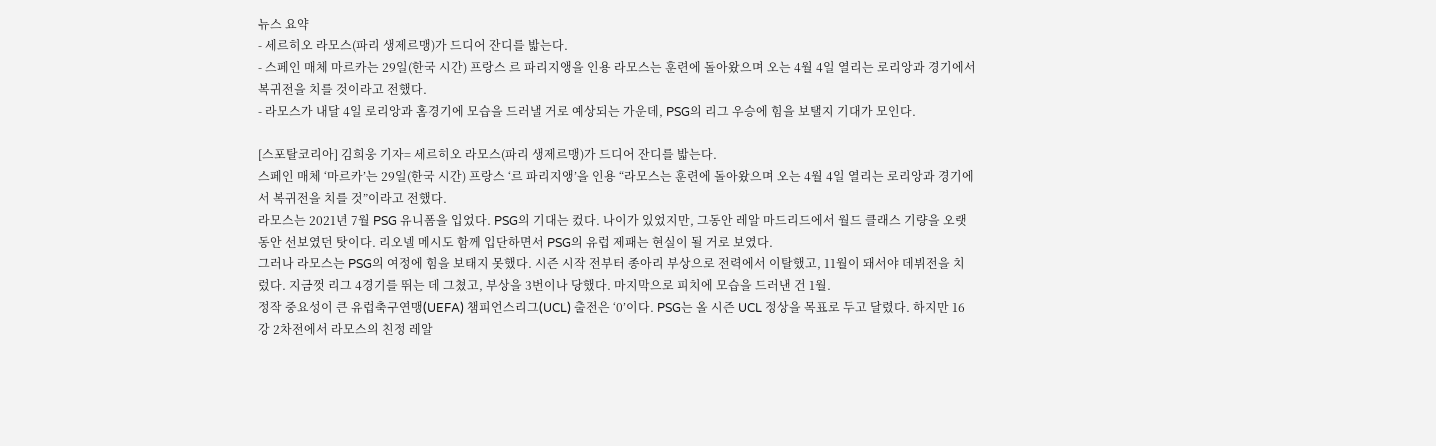뉴스 요약
- 세르히오 라모스(파리 생제르맹)가 드디어 잔디를 밟는다.
- 스페인 매체 마르카는 29일(한국 시간) 프랑스 르 파리지앵을 인용 라모스는 훈련에 돌아왔으며 오는 4월 4일 열리는 로리앙과 경기에서 복귀전을 치를 것이라고 전했다.
- 라모스가 내달 4일 로리앙과 홈경기에 모습을 드러낼 거로 예상되는 가운데, PSG의 리그 우승에 힘을 보탤지 기대가 모인다.

[스포탈코리아] 김희웅 기자= 세르히오 라모스(파리 생제르맹)가 드디어 잔디를 밟는다.
스페인 매체 ‘마르카’는 29일(한국 시간) 프랑스 ‘르 파리지앵’을 인용 “라모스는 훈련에 돌아왔으며 오는 4월 4일 열리는 로리앙과 경기에서 복귀전을 치를 것”이라고 전했다.
라모스는 2021년 7월 PSG 유니폼을 입었다. PSG의 기대는 컸다. 나이가 있었지만, 그동안 레알 마드리드에서 월드 클래스 기량을 오랫동안 선보였던 탓이다. 리오넬 메시도 함께 입단하면서 PSG의 유럽 제패는 현실이 될 거로 보였다.
그러나 라모스는 PSG의 여정에 힘을 보태지 못했다. 시즌 시작 전부터 종아리 부상으로 전력에서 이탈했고, 11월이 돼서야 데뷔전을 치렀다. 지금껏 리그 4경기를 뛰는 데 그쳤고, 부상을 3번이나 당했다. 마지막으로 피치에 모습을 드러낸 건 1월.
정작 중요성이 큰 유럽축구연맹(UEFA) 챔피언스리그(UCL) 출전은 ‘0’이다. PSG는 올 시즌 UCL 정상을 목표로 두고 달렸다. 하지만 16강 2차전에서 라모스의 친정 레알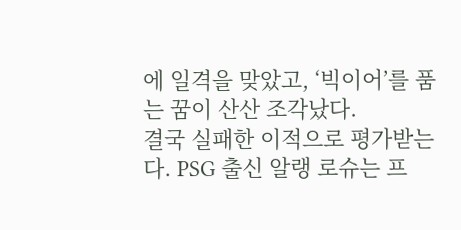에 일격을 맞았고, ‘빅이어’를 품는 꿈이 산산 조각났다.
결국 실패한 이적으로 평가받는다. PSG 출신 알랭 로슈는 프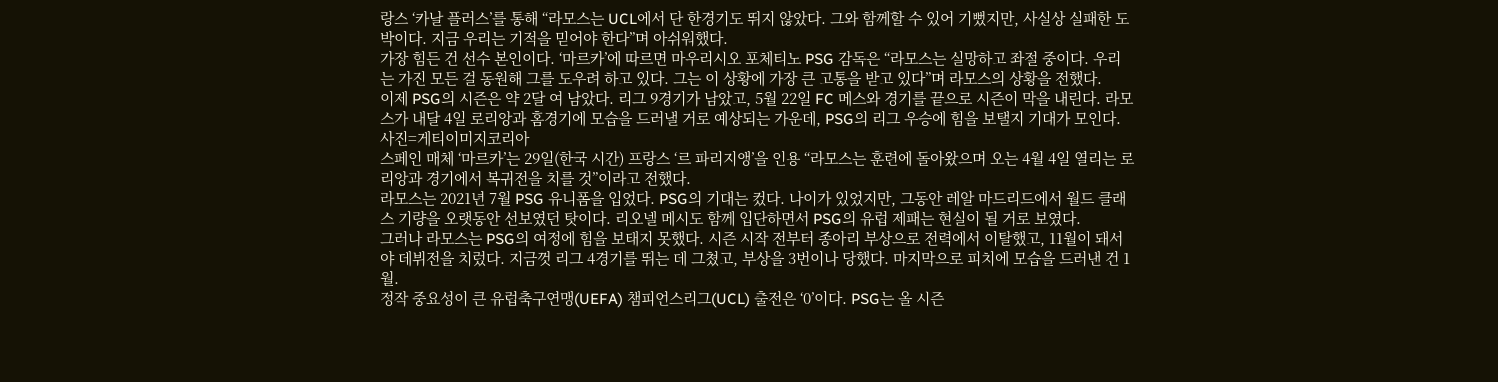랑스 ‘카날 플러스’를 통해 “라모스는 UCL에서 단 한경기도 뛰지 않았다. 그와 함께할 수 있어 기뻤지만, 사실상 실패한 도박이다. 지금 우리는 기적을 믿어야 한다”며 아쉬워했다.
가장 힘든 건 선수 본인이다. ‘마르카’에 따르면 마우리시오 포체티노 PSG 감독은 “라모스는 실망하고 좌절 중이다. 우리는 가진 모든 걸 동원해 그를 도우려 하고 있다. 그는 이 상황에 가장 큰 고통을 받고 있다”며 라모스의 상황을 전했다.
이제 PSG의 시즌은 약 2달 여 남았다. 리그 9경기가 남았고, 5월 22일 FC 메스와 경기를 끝으로 시즌이 막을 내린다. 라모스가 내달 4일 로리앙과 홈경기에 모습을 드러낼 거로 예상되는 가운데, PSG의 리그 우승에 힘을 보탤지 기대가 모인다.
사진=게티이미지코리아
스페인 매체 ‘마르카’는 29일(한국 시간) 프랑스 ‘르 파리지앵’을 인용 “라모스는 훈련에 돌아왔으며 오는 4월 4일 열리는 로리앙과 경기에서 복귀전을 치를 것”이라고 전했다.
라모스는 2021년 7월 PSG 유니폼을 입었다. PSG의 기대는 컸다. 나이가 있었지만, 그동안 레알 마드리드에서 월드 클래스 기량을 오랫동안 선보였던 탓이다. 리오넬 메시도 함께 입단하면서 PSG의 유럽 제패는 현실이 될 거로 보였다.
그러나 라모스는 PSG의 여정에 힘을 보태지 못했다. 시즌 시작 전부터 종아리 부상으로 전력에서 이탈했고, 11월이 돼서야 데뷔전을 치렀다. 지금껏 리그 4경기를 뛰는 데 그쳤고, 부상을 3번이나 당했다. 마지막으로 피치에 모습을 드러낸 건 1월.
정작 중요성이 큰 유럽축구연맹(UEFA) 챔피언스리그(UCL) 출전은 ‘0’이다. PSG는 올 시즌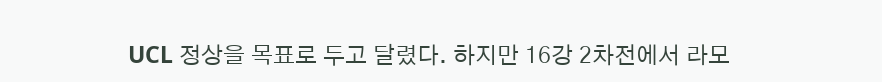UCL 정상을 목표로 두고 달렸다. 하지만 16강 2차전에서 라모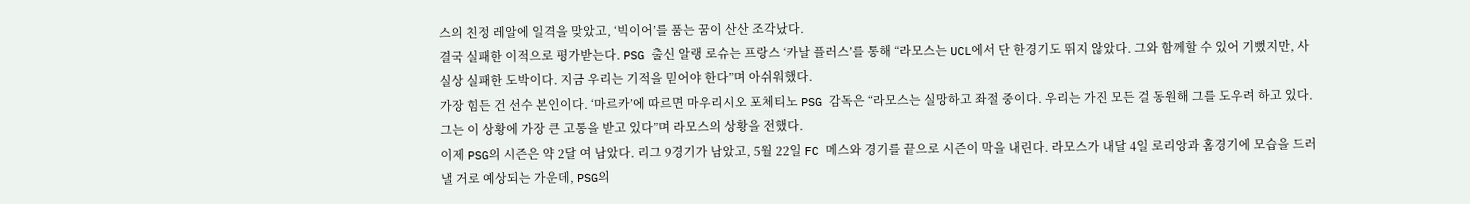스의 친정 레알에 일격을 맞았고, ‘빅이어’를 품는 꿈이 산산 조각났다.
결국 실패한 이적으로 평가받는다. PSG 출신 알랭 로슈는 프랑스 ‘카날 플러스’를 통해 “라모스는 UCL에서 단 한경기도 뛰지 않았다. 그와 함께할 수 있어 기뻤지만, 사실상 실패한 도박이다. 지금 우리는 기적을 믿어야 한다”며 아쉬워했다.
가장 힘든 건 선수 본인이다. ‘마르카’에 따르면 마우리시오 포체티노 PSG 감독은 “라모스는 실망하고 좌절 중이다. 우리는 가진 모든 걸 동원해 그를 도우려 하고 있다. 그는 이 상황에 가장 큰 고통을 받고 있다”며 라모스의 상황을 전했다.
이제 PSG의 시즌은 약 2달 여 남았다. 리그 9경기가 남았고, 5월 22일 FC 메스와 경기를 끝으로 시즌이 막을 내린다. 라모스가 내달 4일 로리앙과 홈경기에 모습을 드러낼 거로 예상되는 가운데, PSG의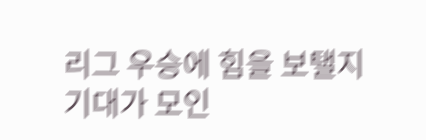리그 우승에 힘을 보탤지 기대가 모인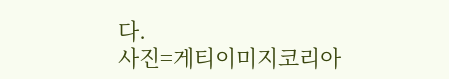다.
사진=게티이미지코리아